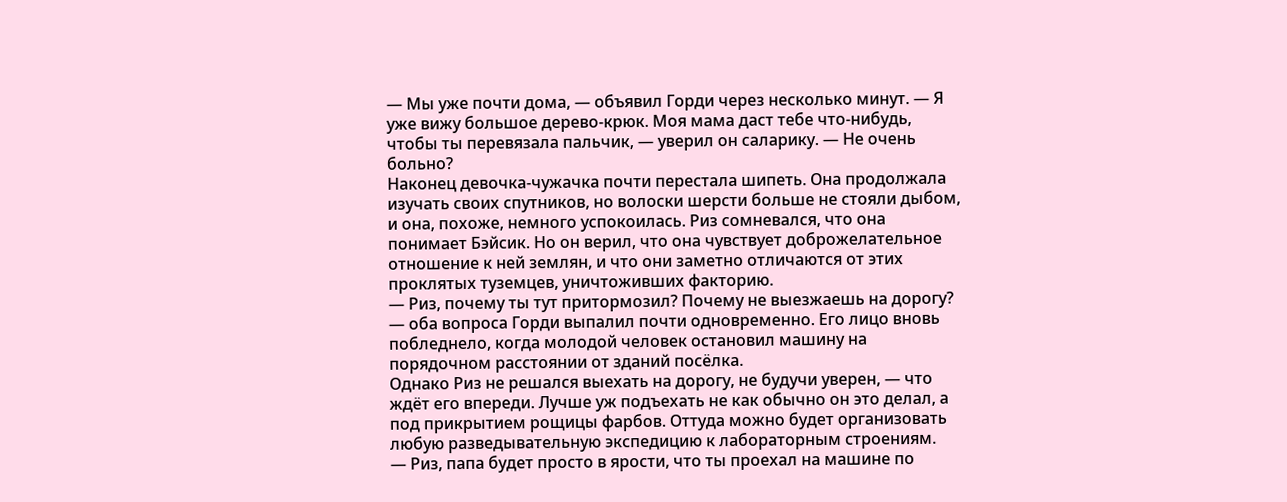— Мы уже почти дома, — объявил Горди через несколько минут. — Я уже вижу большое дерево-крюк. Моя мама даст тебе что-нибудь, чтобы ты перевязала пальчик, — уверил он саларику. — Не очень больно?
Наконец девочка-чужачка почти перестала шипеть. Она продолжала изучать своих спутников, но волоски шерсти больше не стояли дыбом, и она, похоже, немного успокоилась. Риз сомневался, что она понимает Бэйсик. Но он верил, что она чувствует доброжелательное отношение к ней землян, и что они заметно отличаются от этих проклятых туземцев, уничтоживших факторию.
— Риз, почему ты тут притормозил? Почему не выезжаешь на дорогу? — оба вопроса Горди выпалил почти одновременно. Его лицо вновь побледнело, когда молодой человек остановил машину на порядочном расстоянии от зданий посёлка.
Однако Риз не решался выехать на дорогу, не будучи уверен, — что ждёт его впереди. Лучше уж подъехать не как обычно он это делал, а под прикрытием рощицы фарбов. Оттуда можно будет организовать любую разведывательную экспедицию к лабораторным строениям.
— Риз, папа будет просто в ярости, что ты проехал на машине по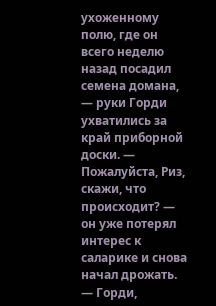ухоженному полю, где он всего неделю назад посадил семена домана, — руки Горди ухватились за край приборной доски. — Пожалуйста, Риз, скажи, что происходит? — он уже потерял интерес к саларике и снова начал дрожать.
— Горди,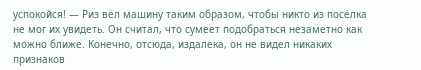успокойся! — Риз вёл машину таким образом, чтобы никто из посёлка не мог их увидеть. Он считал, что сумеет подобраться незаметно как можно ближе. Конечно, отсюда, издалека, он не видел никаких признаков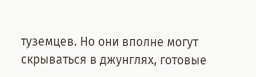туземцев. Но они вполне могут скрываться в джунглях, готовые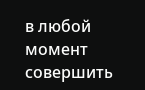в любой момент совершить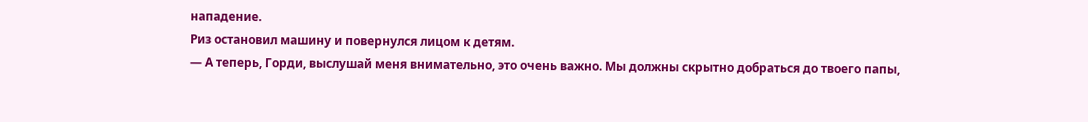нападение.
Риз остановил машину и повернулся лицом к детям.
— А теперь, Горди, выслушай меня внимательно, это очень важно. Мы должны скрытно добраться до твоего папы,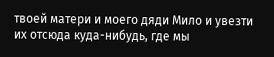твоей матери и моего дяди Мило и увезти их отсюда куда-нибудь, где мы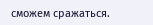сможем сражаться.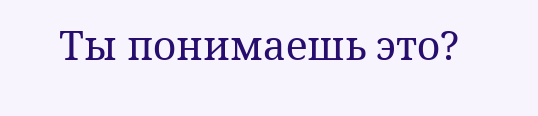Ты понимаешь это?